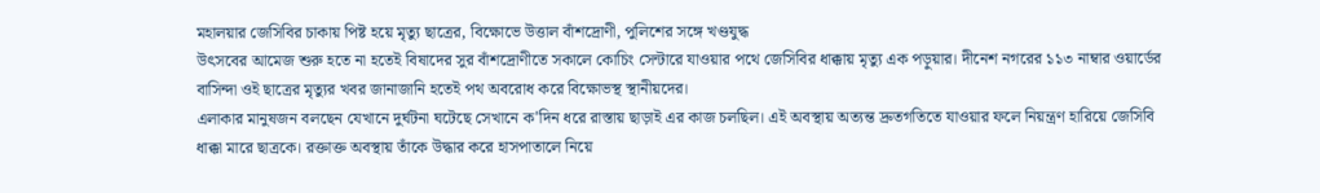মহালয়ার জেসিবির চাকায় পিষ্ট হয়ে মৃত্যু ছাত্রের, বিক্ষোভে উত্তাল বাঁশদ্রোণী, পুলিশের সঙ্গে খণ্ডযুদ্ধ
উৎসবের আমেজ শুরু হতে না হতেই বিষাদের সুর বাঁশদ্রোণীতে সকালে কোচিং সেন্টারে যাওয়ার পথে জেসিবির ধাক্কায় মৃত্যু এক পড়ুয়ার। দীনেশ নগরের ১১৩ নাম্বার ওয়ার্ডের বাসিন্দা ওই ছাত্রের মৃত্যুর খবর জানাজানি হতেই পথ অবরোধ করে বিক্ষোভস্থ স্থানীয়দের।
এলাকার মানুষজন বলছেন যেখানে দুর্ঘটনা ঘটেছে সেখানে ক'দিন ধরে রাস্তায় ছাড়াই এর কাজ চলছিল। এই অবস্থায় অত্যন্ত দ্রুতগতিতে যাওয়ার ফলে নিয়ন্ত্রণ হারিয়ে জেসিবি ধাক্কা মারে ছাত্রকে। রক্তাক্ত অবস্থায় তাঁকে উদ্ধার করে হাসপাতালে নিয়ে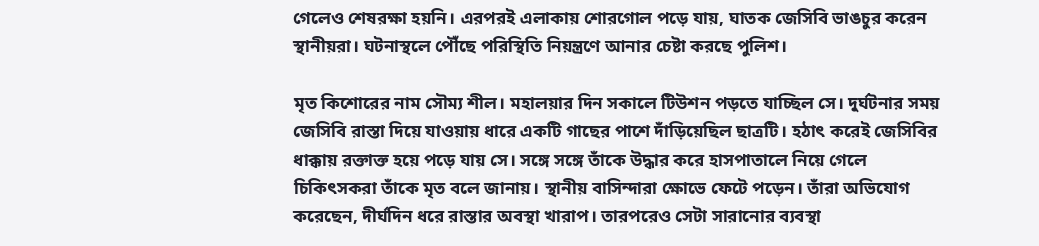গেলেও শেষরক্ষা হয়নি। এরপরই এলাকায় শোরগোল পড়ে যায়, ঘাতক জেসিবি ভাঙচুর করেন স্থানীয়রা। ঘটনাস্থলে পৌঁছে পরিস্থিতি নিয়ন্ত্রণে আনার চেষ্টা করছে পুলিশ।

মৃত কিশোরের নাম সৌম্য শীল। মহালয়ার দিন সকালে টিউশন পড়তে যাচ্ছিল সে। দুর্ঘটনার সময় জেসিবি রাস্তা দিয়ে যাওয়ায় ধারে একটি গাছের পাশে দাঁড়িয়েছিল ছাত্রটি। হঠাৎ করেই জেসিবির ধাক্কায় রক্তাক্ত হয়ে পড়ে যায় সে। সঙ্গে সঙ্গে তাঁকে উদ্ধার করে হাসপাতালে নিয়ে গেলে চিকিৎসকরা তাঁকে মৃত বলে জানায়। স্থানীয় বাসিন্দারা ক্ষোভে ফেটে পড়েন। তাঁরা অভিযোগ করেছেন, দীর্ঘদিন ধরে রাস্তার অবস্থা খারাপ। তারপরেও সেটা সারানোর ব্যবস্থা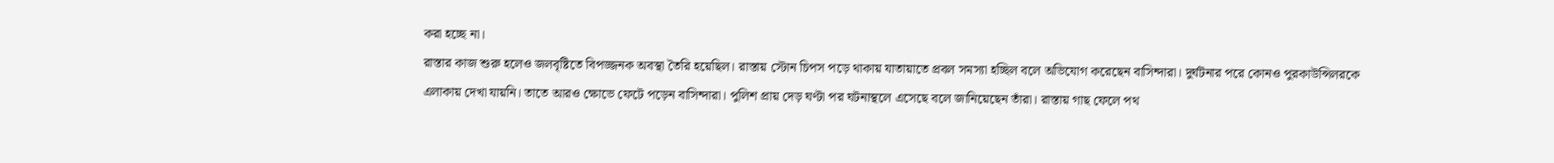করা হচ্ছে না।
রাস্তার কাজ শুরু হলেও জলবৃষ্টিতে বিপজ্জনক অবস্থা তৈরি হয়েছিল। রাস্তায় স্টোন চিপস পড়ে থাকায় যাতায়াতে প্রবল সমস্যা হচ্ছিল বলে অভিযোগ করেছেন বাসিন্দারা। দুর্ঘটনার পরে কোনও পুরকাউন্সিলরকে এলাকায় দেখা যায়নি। তাতে আরও ক্ষোভে ফেটে পড়েন বাসিন্দারা। পুলিশ প্রায় দেড় ঘণ্টা পর ঘটনাস্থলে এসেছে বলে জানিয়েছেন তাঁরা। রাস্তায় গাছ ফেলে পথ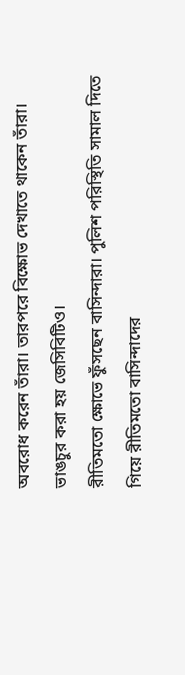অবরোধ করেন তাঁরা। তারপরে বিক্ষোভ দেখাতে থাকেন তাঁরা। ভাঙচুর করা হয় জেসিবিটিও।
রীতিমতো ক্ষোভে ফুঁসছেন বাসিন্দারা। পুলিশ পরিস্থিতি সামাল দিতে গিয়ে রীতিমতো বাসিন্দাদের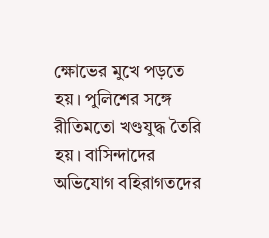ক্ষোভের মুখে পড়তে হয়। পুলিশের সঙ্গে রীতিমতো খণ্ডযুদ্ধ তৈরি হয়। বাসিন্দাদের অভিযোগ বহিরাগতদের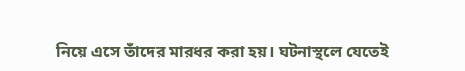নিয়ে এসে তাঁদের মারধর করা হয়। ঘটনাস্থলে যেতেই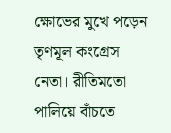ক্ষোভের মুখে পড়েন তৃণমূল কংগ্রেস নেতা। রীতিমতো পালিয়ে বাঁচতে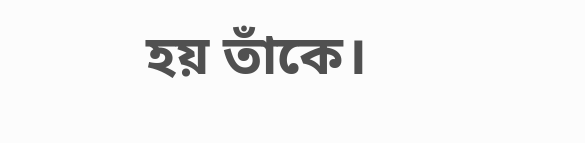হয় তাঁকে।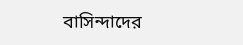বাসিন্দাদের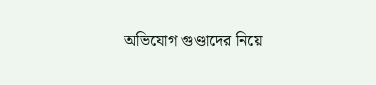অভিযোগ গুণ্ডাদের নিয়ে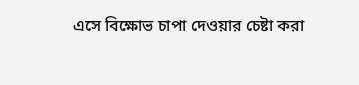এসে বিক্ষোভ চাপা দেওয়ার চেষ্টা করা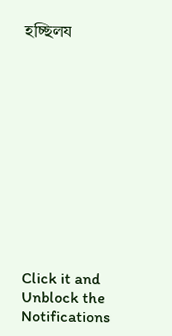হচ্ছিলয












Click it and Unblock the Notifications